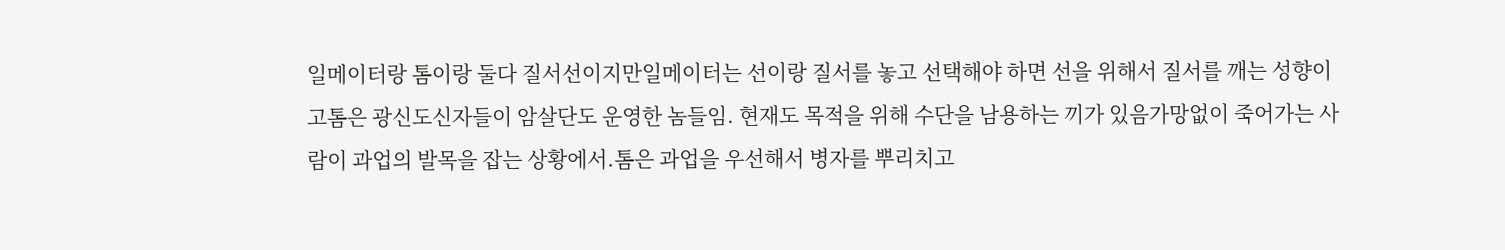일메이터랑 톰이랑 둘다 질서선이지만일메이터는 선이랑 질서를 놓고 선택해야 하면 선을 위해서 질서를 깨는 성향이고톰은 광신도신자들이 암살단도 운영한 놈들임. 현재도 목적을 위해 수단을 남용하는 끼가 있음가망없이 죽어가는 사람이 과업의 발목을 잡는 상황에서.톰은 과업을 우선해서 병자를 뿌리치고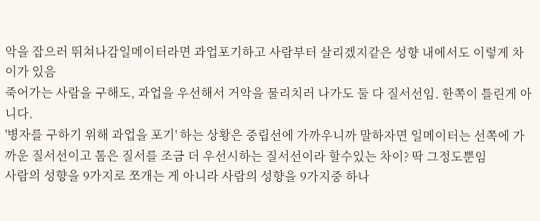악을 잡으러 뛰쳐나감일메이터라면 과업포기하고 사람부터 살리겠지같은 성향 내에서도 이렇게 차이가 있음
죽어가는 사람을 구해도, 과업을 우선해서 거악을 물리치러 나가도 둘 다 질서선임. 한쪽이 틀린게 아니다.
'병자를 구하기 위해 과업을 포기' 하는 상황은 중립선에 가까우니까 말하자면 일메이터는 선쪽에 가까운 질서선이고 톰은 질서를 조금 더 우선시하는 질서선이라 할수있는 차이? 딱 그정도뿐임
사람의 성향을 9가지로 쪼개는 게 아니라 사람의 성향을 9가지중 하나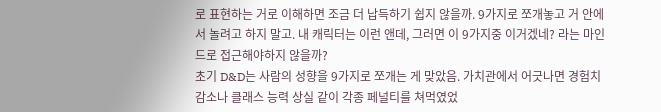로 표현하는 거로 이해하면 조금 더 납득하기 쉽지 않을까. 9가지로 쪼개놓고 거 안에서 놀려고 하지 말고. 내 캐릭터는 이런 앤데, 그러면 이 9가지중 이거겠네? 라는 마인드로 접근해야하지 않을까?
초기 D&D는 사람의 성향을 9가지로 쪼개는 게 맞았음. 가치관에서 어긋나면 경험치 감소나 클래스 능력 상실 같이 각종 페널티를 쳐먹였었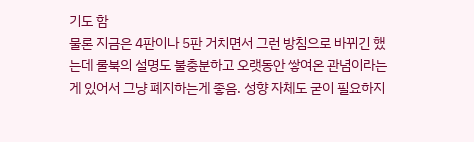기도 함
물론 지금은 4판이나 5판 거치면서 그런 방침으로 바뀌긴 했는데 룰북의 설명도 불충분하고 오랫동안 쌓여온 관념이라는 게 있어서 그냥 폐지하는게 좋음. 성향 자체도 굳이 필요하지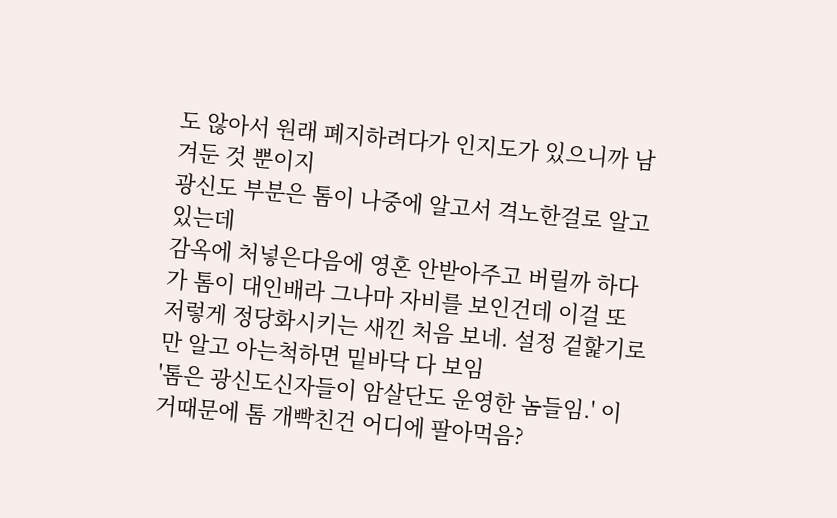도 않아서 원래 폐지하려다가 인지도가 있으니까 남겨둔 것 뿐이지
광신도 부분은 톰이 나중에 알고서 격노한걸로 알고 있는데
감옥에 처넣은다음에 영혼 안받아주고 버릴까 하다가 톰이 대인배라 그나마 자비를 보인건데 이걸 또 저렇게 정당화시키는 새낀 처음 보네. 설정 겉핥기로만 알고 아는척하면 밑바닥 다 보임
'톰은 광신도신자들이 암살단도 운영한 놈들임.' 이거때문에 톰 개빡친건 어디에 팔아먹음?